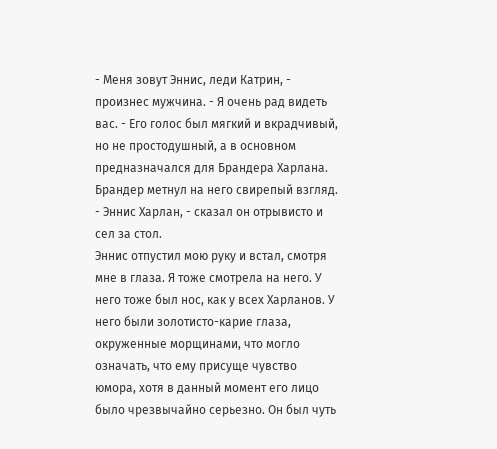- Меня зовут Эннис, леди Катрин, - произнес мужчина. - Я очень рад видеть вас. - Его голос был мягкий и вкрадчивый, но не простодушный, а в основном предназначался для Брандера Харлана.
Брандер метнул на него свирепый взгляд.
- Эннис Харлан, - сказал он отрывисто и сел за стол.
Эннис отпустил мою руку и встал, смотря мне в глаза. Я тоже смотрела на него. У него тоже был нос, как у всех Харланов. У него были золотисто-карие глаза, окруженные морщинами, что могло означать, что ему присуще чувство юмора, хотя в данный момент его лицо было чрезвычайно серьезно. Он был чуть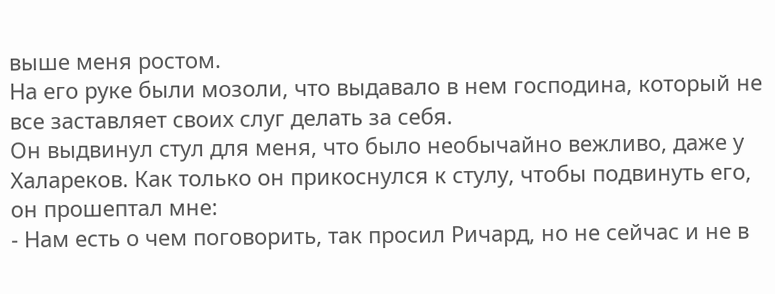выше меня ростом.
На его руке были мозоли, что выдавало в нем господина, который не все заставляет своих слуг делать за себя.
Он выдвинул стул для меня, что было необычайно вежливо, даже у Халареков. Как только он прикоснулся к стулу, чтобы подвинуть его, он прошептал мне:
- Нам есть о чем поговорить, так просил Ричард, но не сейчас и не в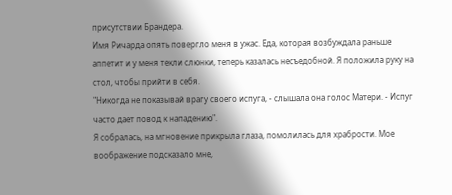присутствии Брандера.
Имя Ричарда опять повергло меня в ужас. Еда, которая возбуждала раньше аппетит и у меня текли слюнки, теперь казалась несъедобной. Я положила руку на стол, чтобы прийти в себя.
"Никогда не показывай врагу своего испуга, - слышала она голос Матери. - Испуг часто дает повод к нападению".
Я собралась, на мгновение прикрыла глаза, помолилась для храбрости. Мое воображение подсказало мне,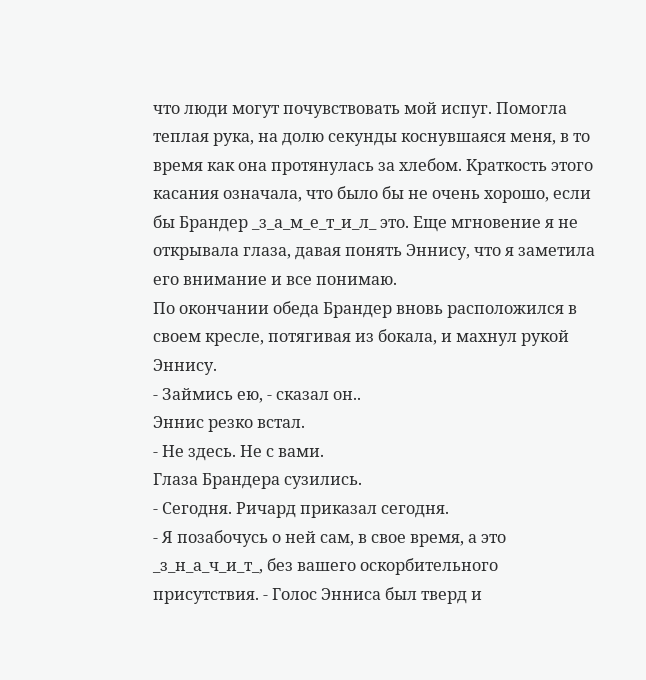что люди могут почувствовать мой испуг. Помогла теплая рука, на долю секунды коснувшаяся меня, в то время как она протянулась за хлебом. Краткость этого касания означала, что было бы не очень хорошо, если бы Брандер _з_а_м_е_т_и_л_ это. Еще мгновение я не открывала глаза, давая понять Эннису, что я заметила его внимание и все понимаю.
По окончании обеда Брандер вновь расположился в своем кресле, потягивая из бокала, и махнул рукой Эннису.
- Займись ею, - сказал он..
Эннис резко встал.
- Не здесь. Не с вами.
Глаза Брандера сузились.
- Сегодня. Ричард приказал сегодня.
- Я позабочусь о ней сам, в свое время, а это _з_н_а_ч_и_т_, без вашего оскорбительного присутствия. - Голос Энниса был тверд и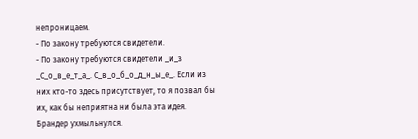непроницаем.
- По закону требуются свидетели.
- По закону требуются свидетели _и_з _С_о_в_е_т_а_. С_в_о_б_о_д_н_ы_е_. Если из них кто-то здесь присутствует, то я позвал бы их, как бы неприятна ни была эта идея.
Брандер ухмыльнулся.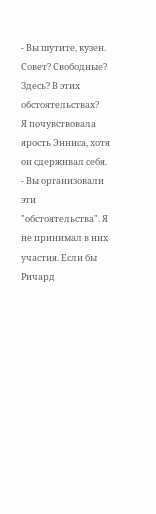- Вы шутите, кузен. Совет? Свободные? Здесь? В этих обстоятельствах?
Я почувствовала ярость Энниса, хотя он сдерживал себя.
- Вы организовали эти "обстоятельства". Я не принимал в них участия. Если бы Ричард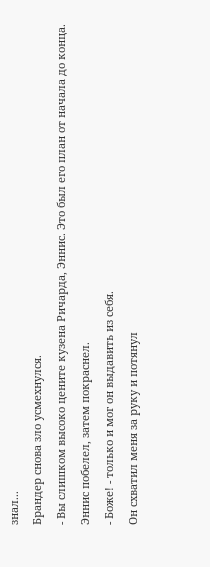знал...
Брандер снова зло усмехнулся.
- Вы слишком высоко цените кузена Ричарда, Эннис. Это был его план от начала до конца.
Эннис побелел, затем покраснел.
- Боже! - только и мог он выдавить из себя.
Он схватил меня за руку и потянул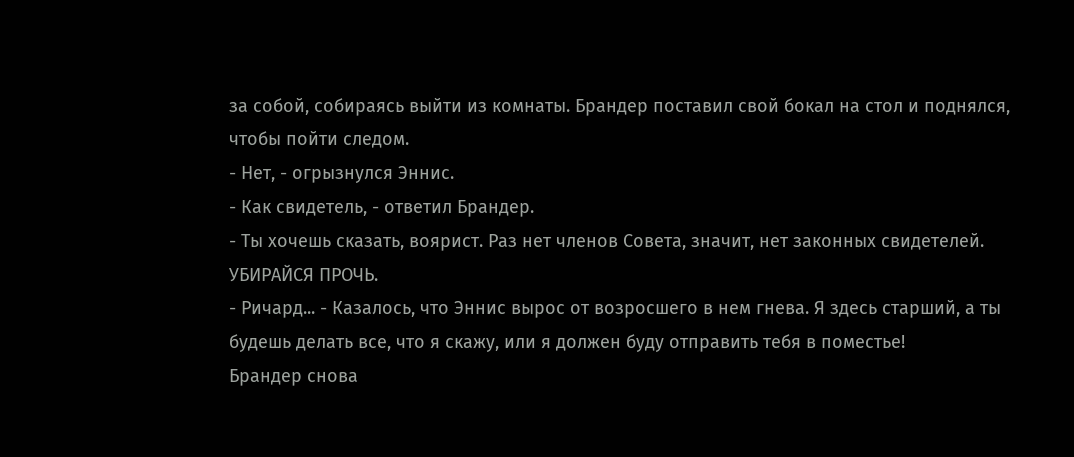за собой, собираясь выйти из комнаты. Брандер поставил свой бокал на стол и поднялся, чтобы пойти следом.
- Нет, - огрызнулся Эннис.
- Как свидетель, - ответил Брандер.
- Ты хочешь сказать, воярист. Раз нет членов Совета, значит, нет законных свидетелей. УБИРАЙСЯ ПРОЧЬ.
- Ричард... - Казалось, что Эннис вырос от возросшего в нем гнева. Я здесь старший, а ты будешь делать все, что я скажу, или я должен буду отправить тебя в поместье!
Брандер снова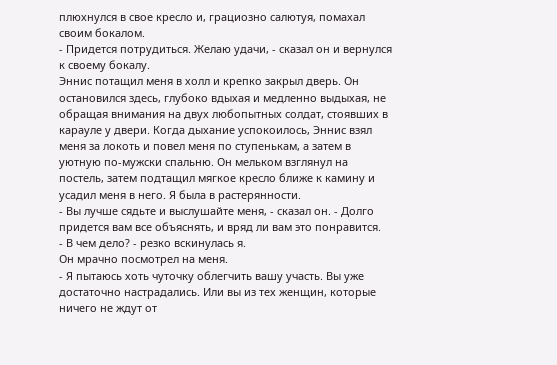плюхнулся в свое кресло и, грациозно салютуя, помахал своим бокалом.
- Придется потрудиться. Желаю удачи, - сказал он и вернулся к своему бокалу.
Эннис потащил меня в холл и крепко закрыл дверь. Он остановился здесь, глубоко вдыхая и медленно выдыхая, не обращая внимания на двух любопытных солдат, стоявших в карауле у двери. Когда дыхание успокоилось, Эннис взял меня за локоть и повел меня по ступенькам, а затем в уютную по-мужски спальню. Он мельком взглянул на постель, затем подтащил мягкое кресло ближе к камину и усадил меня в него. Я была в растерянности.
- Вы лучше сядьте и выслушайте меня, - сказал он. - Долго придется вам все объяснять, и вряд ли вам это понравится.
- В чем дело? - резко вскинулась я.
Он мрачно посмотрел на меня.
- Я пытаюсь хоть чуточку облегчить вашу участь. Вы уже достаточно настрадались. Или вы из тех женщин, которые ничего не ждут от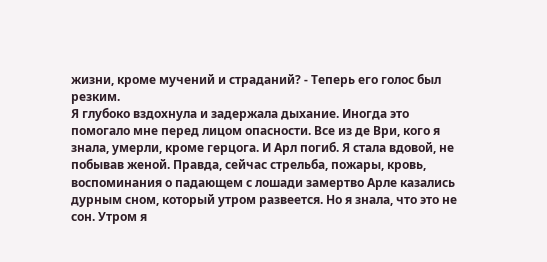жизни, кроме мучений и страданий? - Теперь его голос был резким.
Я глубоко вздохнула и задержала дыхание. Иногда это помогало мне перед лицом опасности. Все из де Ври, кого я знала, умерли, кроме герцога. И Арл погиб. Я стала вдовой, не побывав женой. Правда, сейчас стрельба, пожары, кровь, воспоминания о падающем с лошади замертво Арле казались дурным сном, который утром развеется. Но я знала, что это не сон. Утром я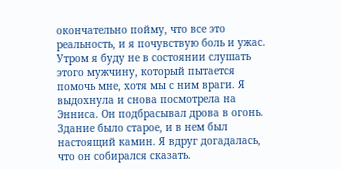окончательно пойму, что все это реальность, и я почувствую боль и ужас. Утром я буду не в состоянии слушать этого мужчину, который пытается помочь мне, хотя мы с ним враги. Я выдохнула и снова посмотрела на Энниса. Он подбрасывал дрова в огонь.
Здание было старое, и в нем был настоящий камин. Я вдруг догадалась, что он собирался сказать.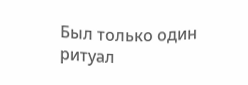Был только один ритуал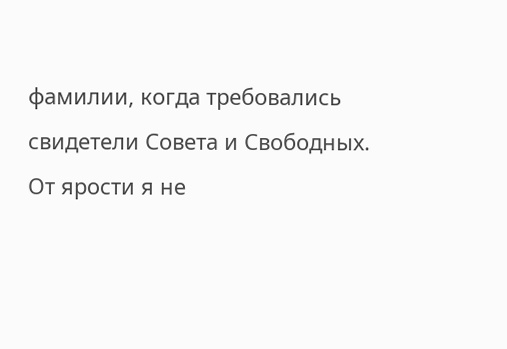фамилии, когда требовались свидетели Совета и Свободных. От ярости я не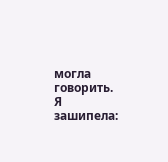могла говорить. Я зашипела: